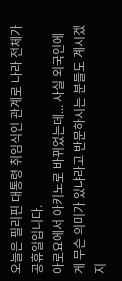오늘은 필리핀 대통령 취임식인 관계로 나라 전체가 공휴일입니다.
아로요에서 아키노로 바뀌었는데... 사실 외국인에게 무슨 의미가 있냐라고 반문하시는 분들도 계시겠지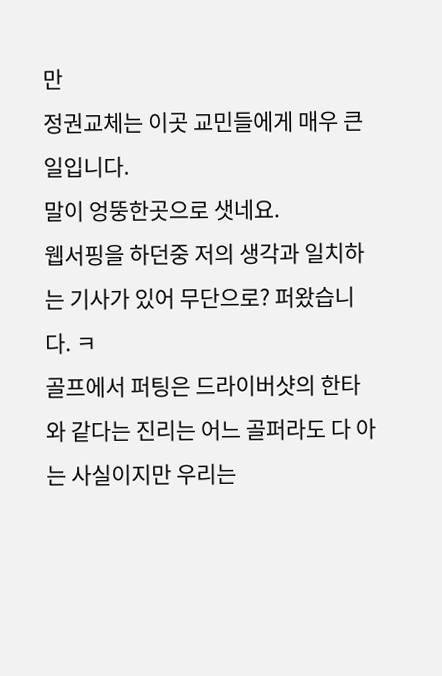만
정권교체는 이곳 교민들에게 매우 큰일입니다.
말이 엉뚱한곳으로 샛네요.
웹서핑을 하던중 저의 생각과 일치하는 기사가 있어 무단으로? 퍼왔습니다. ㅋ
골프에서 퍼팅은 드라이버샷의 한타와 같다는 진리는 어느 골퍼라도 다 아는 사실이지만 우리는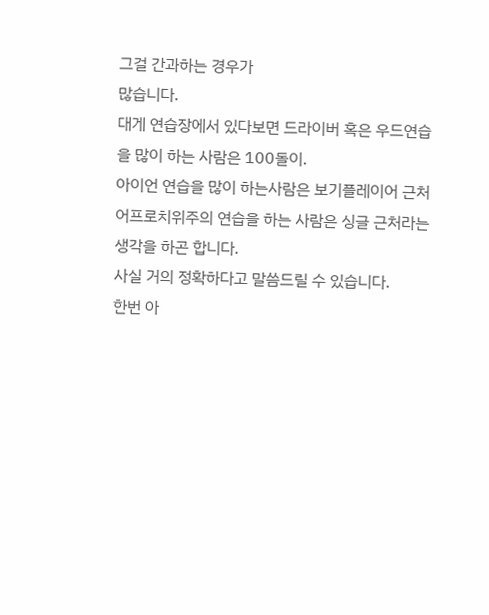그걸 간과하는 경우가
많습니다.
대게 연습장에서 있다보면 드라이버 혹은 우드연습을 많이 하는 사람은 100돌이.
아이언 연습을 많이 하는사람은 보기플레이어 근처
어프로치위주의 연습을 하는 사람은 싱글 근처라는 생각을 하곤 합니다.
사실 거의 정확하다고 말씀드릴 수 있습니다.
한번 아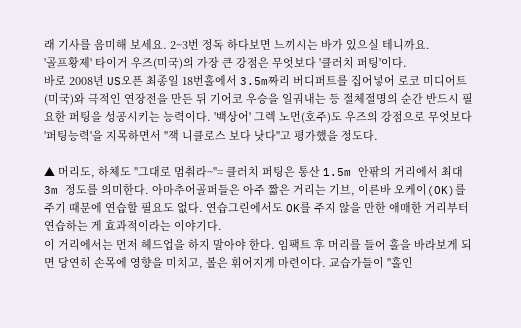래 기사를 음미해 보세요. 2~3번 정독 하다보면 느끼시는 바가 있으실 테니까요.
'골프황제' 타이거 우즈(미국)의 가장 큰 강점은 무엇보다 '클러치 퍼팅'이다.
바로 2008년 US오픈 최종일 18번홀에서 3.5m짜리 버디퍼트를 집어넣어 로코 미디어트(미국)와 극적인 연장전을 만든 뒤 기어코 우승을 일궈내는 등 절체절명의 순간 반드시 필요한 퍼팅을 성공시키는 능력이다. '백상어' 그렉 노먼(호주)도 우즈의 강점으로 무엇보다 '퍼팅능력'을 지목하면서 "잭 니클로스 보다 낫다"고 평가했을 정도다.

▲ 머리도, 하체도 "그대로 멈춰라~"= 클러치 퍼팅은 통산 1.5m 안팎의 거리에서 최대 3m 정도를 의미한다. 아마추어골퍼들은 아주 짧은 거리는 기브, 이른바 오케이(OK)를 주기 때문에 연습할 필요도 없다. 연습그린에서도 OK를 주지 않을 만한 애매한 거리부터 연습하는 게 효과적이라는 이야기다.
이 거리에서는 먼저 헤드업을 하지 말아야 한다. 임팩트 후 머리를 들어 홀을 바라보게 되면 당연히 손목에 영향을 미치고, 볼은 휘어지게 마련이다. 교습가들이 "홀인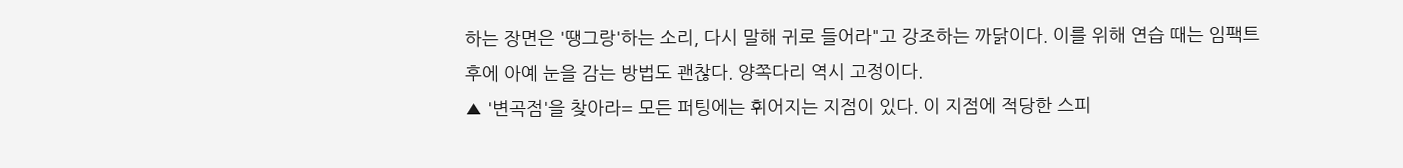하는 장면은 '땡그랑'하는 소리, 다시 말해 귀로 들어라"고 강조하는 까닭이다. 이를 위해 연습 때는 임팩트 후에 아예 눈을 감는 방법도 괜찮다. 양쪽다리 역시 고정이다.
▲ '변곡점'을 찾아라= 모든 퍼팅에는 휘어지는 지점이 있다. 이 지점에 적당한 스피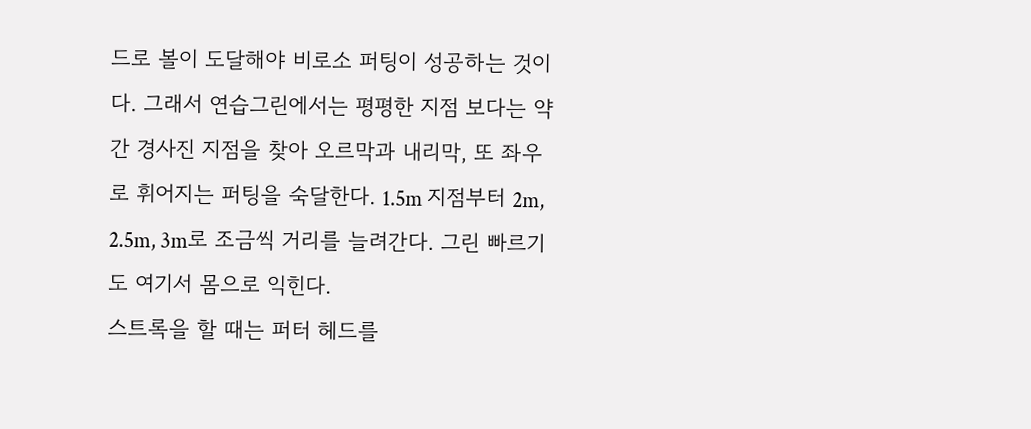드로 볼이 도달해야 비로소 퍼팅이 성공하는 것이다. 그래서 연습그린에서는 평평한 지점 보다는 약간 경사진 지점을 찾아 오르막과 내리막, 또 좌우로 휘어지는 퍼팅을 숙달한다. 1.5m 지점부터 2m, 2.5m, 3m로 조금씩 거리를 늘려간다. 그린 빠르기도 여기서 몸으로 익힌다.
스트록을 할 때는 퍼터 헤드를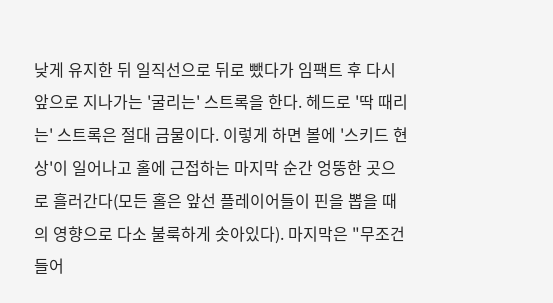낮게 유지한 뒤 일직선으로 뒤로 뺐다가 임팩트 후 다시 앞으로 지나가는 '굴리는' 스트록을 한다. 헤드로 '딱 때리는' 스트록은 절대 금물이다. 이렇게 하면 볼에 '스키드 현상'이 일어나고 홀에 근접하는 마지막 순간 엉뚱한 곳으로 흘러간다(모든 홀은 앞선 플레이어들이 핀을 뽑을 때의 영향으로 다소 불룩하게 솟아있다). 마지막은 "무조건 들어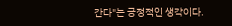간다"는 긍정적인 생각이다.